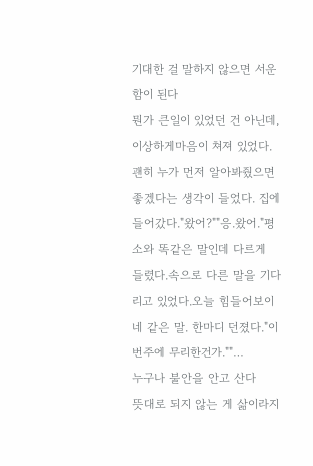기대한 걸 말하지 않으면 서운함이 된다
뭔가 큰일이 있었던 건 아닌데, 이상하게마음이 쳐져 있었다.괜히 누가 먼저 알아봐줬으면 좋겠다는 생각이 들었다. 집에 들어갔다."왔어?""응.왔어."평소와 똑같은 말인데 다르게 들렸다.속으로 다른 말을 기다리고 있었다.오늘 힘들어보이네 같은 말. 한마디 던졌다."이번주에 무리한건가.""…
누구나 불안을 안고 산다
뜻대로 되지 않는 게 삶이라지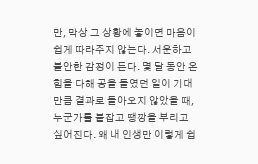만, 막상 그 상황에 놓이면 마음이 쉽게 따라주지 않는다. 서운하고 불안한 감정이 든다. 몇 달 동안 온힘을 다해 공을 들였던 일이 기대만큼 결과로 돌아오지 않았을 때,누군가를 붙잡고 땡깡을 부리고 싶어진다. 왜 내 인생만 이렇게 쉽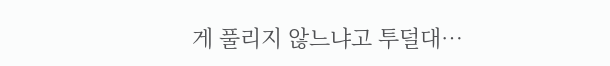게 풀리지 않느냐고 투덜대…